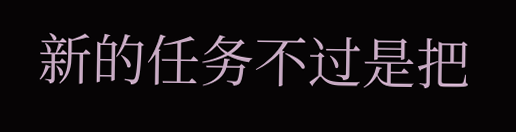新的任务不过是把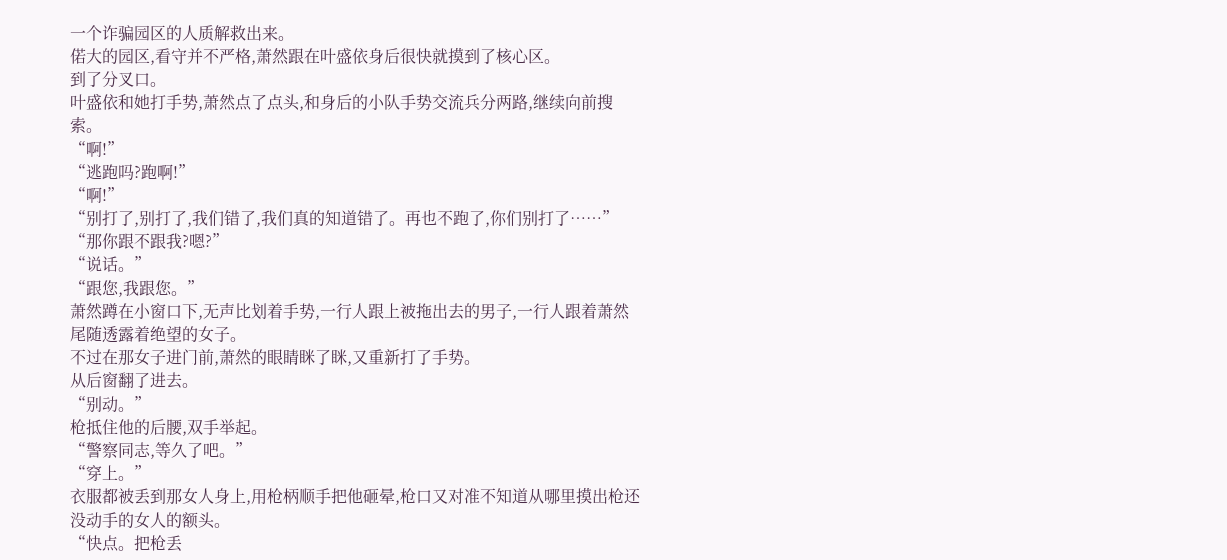一个诈骗园区的人质解救出来。
偌大的园区,看守并不严格,萧然跟在叶盛依身后很快就摸到了核心区。
到了分叉口。
叶盛依和她打手势,萧然点了点头,和身后的小队手势交流兵分两路,继续向前搜索。
“啊!”
“逃跑吗?跑啊!”
“啊!”
“别打了,别打了,我们错了,我们真的知道错了。再也不跑了,你们别打了……”
“那你跟不跟我?嗯?”
“说话。”
“跟您,我跟您。”
萧然蹲在小窗口下,无声比划着手势,一行人跟上被拖出去的男子,一行人跟着萧然尾随透露着绝望的女子。
不过在那女子进门前,萧然的眼睛眯了眯,又重新打了手势。
从后窗翻了进去。
“别动。”
枪抵住他的后腰,双手举起。
“警察同志,等久了吧。”
“穿上。”
衣服都被丢到那女人身上,用枪柄顺手把他砸晕,枪口又对准不知道从哪里摸出枪还没动手的女人的额头。
“快点。把枪丢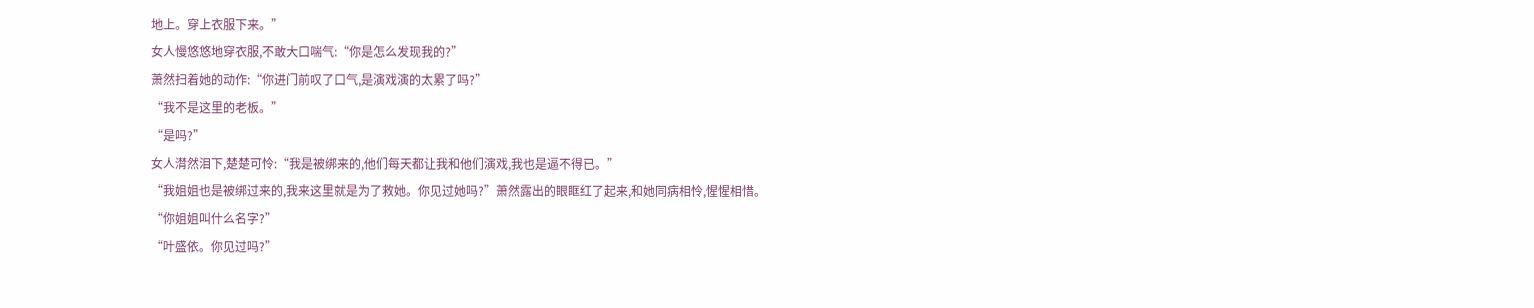地上。穿上衣服下来。”
女人慢悠悠地穿衣服,不敢大口喘气:“你是怎么发现我的?”
萧然扫着她的动作:“你进门前叹了口气,是演戏演的太累了吗?”
“我不是这里的老板。”
“是吗?”
女人潸然泪下,楚楚可怜:“我是被绑来的,他们每天都让我和他们演戏,我也是逼不得已。”
“我姐姐也是被绑过来的,我来这里就是为了救她。你见过她吗?”萧然露出的眼眶红了起来,和她同病相怜,惺惺相惜。
“你姐姐叫什么名字?”
“叶盛依。你见过吗?”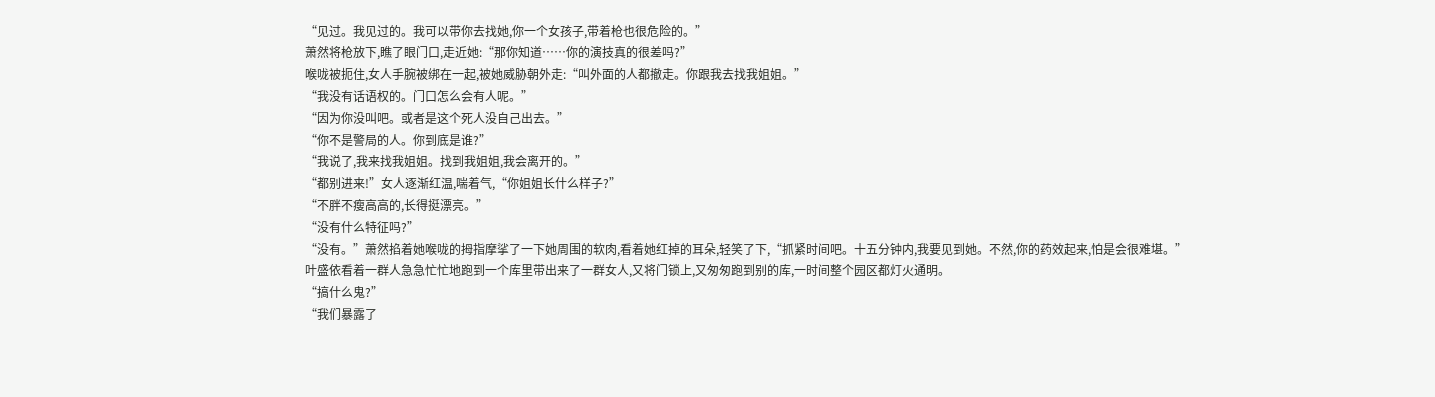“见过。我见过的。我可以带你去找她,你一个女孩子,带着枪也很危险的。”
萧然将枪放下,瞧了眼门口,走近她:“那你知道……你的演技真的很差吗?”
喉咙被扼住,女人手腕被绑在一起,被她威胁朝外走:“叫外面的人都撤走。你跟我去找我姐姐。”
“我没有话语权的。门口怎么会有人呢。”
“因为你没叫吧。或者是这个死人没自己出去。”
“你不是警局的人。你到底是谁?”
“我说了,我来找我姐姐。找到我姐姐,我会离开的。”
“都别进来!”女人逐渐红温,喘着气,“你姐姐长什么样子?”
“不胖不瘦高高的,长得挺漂亮。”
“没有什么特征吗?”
“没有。”萧然掐着她喉咙的拇指摩挲了一下她周围的软肉,看着她红掉的耳朵,轻笑了下,“抓紧时间吧。十五分钟内,我要见到她。不然,你的药效起来,怕是会很难堪。”
叶盛依看着一群人急急忙忙地跑到一个库里带出来了一群女人,又将门锁上,又匆匆跑到别的库,一时间整个园区都灯火通明。
“搞什么鬼?”
“我们暴露了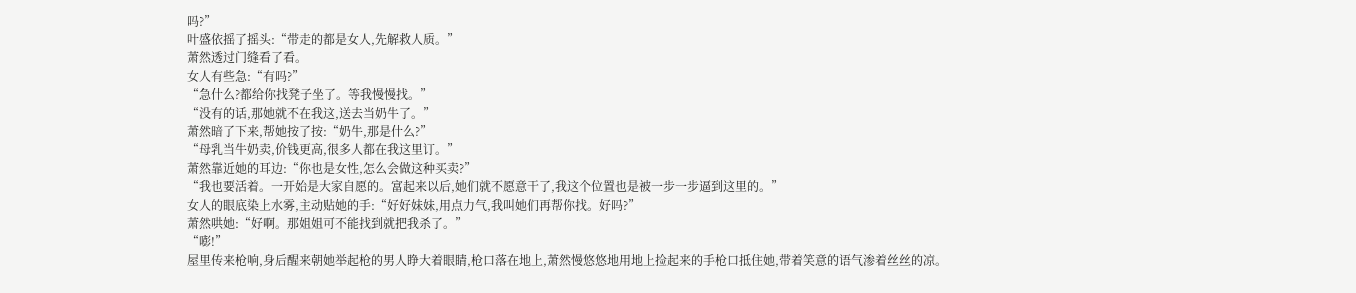吗?”
叶盛依摇了摇头:“带走的都是女人,先解救人质。”
萧然透过门缝看了看。
女人有些急:“有吗?”
“急什么?都给你找凳子坐了。等我慢慢找。”
“没有的话,那她就不在我这,送去当奶牛了。”
萧然暗了下来,帮她按了按:“奶牛,那是什么?”
“母乳当牛奶卖,价钱更高,很多人都在我这里订。”
萧然靠近她的耳边:“你也是女性,怎么会做这种买卖?”
“我也要活着。一开始是大家自愿的。富起来以后,她们就不愿意干了,我这个位置也是被一步一步逼到这里的。”
女人的眼底染上水雾,主动贴她的手:“好好妹妹,用点力气,我叫她们再帮你找。好吗?”
萧然哄她:“好啊。那姐姐可不能找到就把我杀了。”
“嘭!”
屋里传来枪响,身后醒来朝她举起枪的男人睁大着眼睛,枪口落在地上,萧然慢悠悠地用地上捡起来的手枪口抵住她,带着笑意的语气渗着丝丝的凉。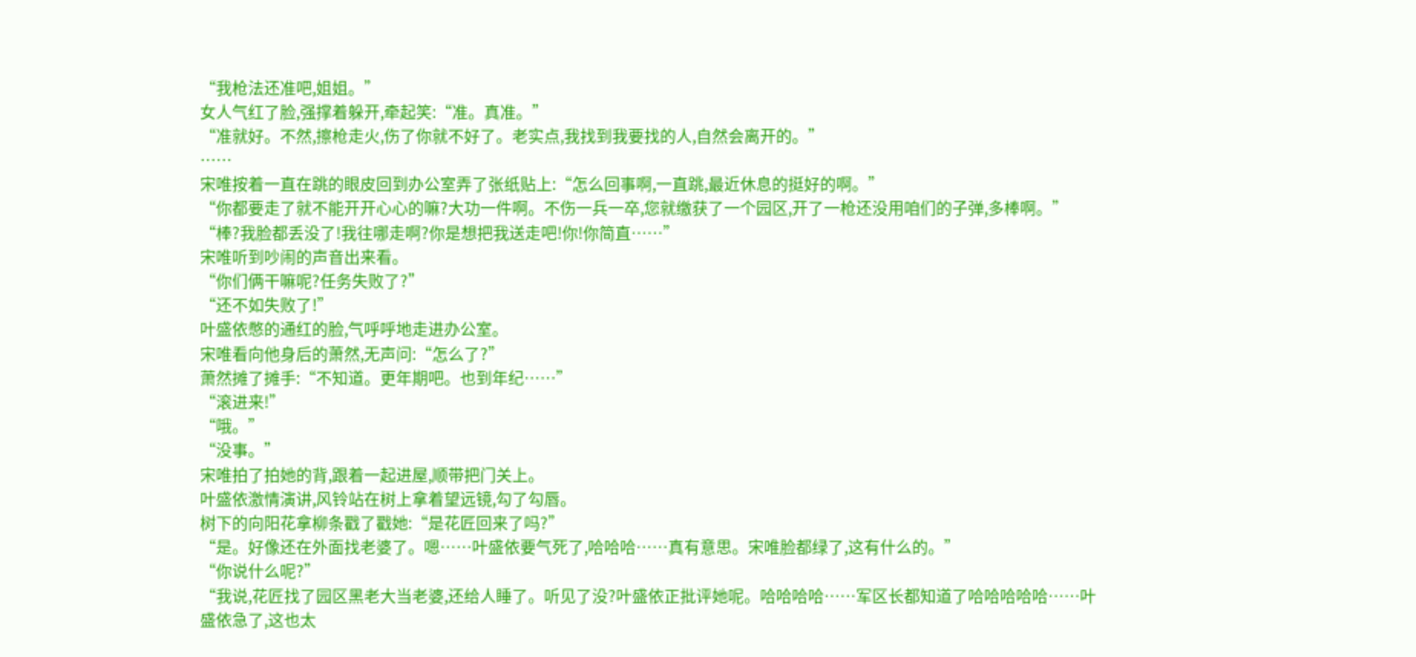“我枪法还准吧,姐姐。”
女人气红了脸,强撑着躲开,牵起笑:“准。真准。”
“准就好。不然,擦枪走火,伤了你就不好了。老实点,我找到我要找的人,自然会离开的。”
……
宋唯按着一直在跳的眼皮回到办公室弄了张纸贴上:“怎么回事啊,一直跳,最近休息的挺好的啊。”
“你都要走了就不能开开心心的嘛?大功一件啊。不伤一兵一卒,您就缴获了一个园区,开了一枪还没用咱们的子弹,多棒啊。”
“棒?我脸都丢没了!我往哪走啊?你是想把我送走吧!你!你简直……”
宋唯听到吵闹的声音出来看。
“你们俩干嘛呢?任务失败了?”
“还不如失败了!”
叶盛依憋的通红的脸,气呼呼地走进办公室。
宋唯看向他身后的萧然,无声问:“怎么了?”
萧然摊了摊手:“不知道。更年期吧。也到年纪……”
“滚进来!”
“哦。”
“没事。”
宋唯拍了拍她的背,跟着一起进屋,顺带把门关上。
叶盛依激情演讲,风铃站在树上拿着望远镜,勾了勾唇。
树下的向阳花拿柳条戳了戳她:“是花匠回来了吗?”
“是。好像还在外面找老婆了。嗯……叶盛依要气死了,哈哈哈……真有意思。宋唯脸都绿了,这有什么的。”
“你说什么呢?”
“我说,花匠找了园区黑老大当老婆,还给人睡了。听见了没?叶盛依正批评她呢。哈哈哈哈……军区长都知道了哈哈哈哈哈……叶盛依急了,这也太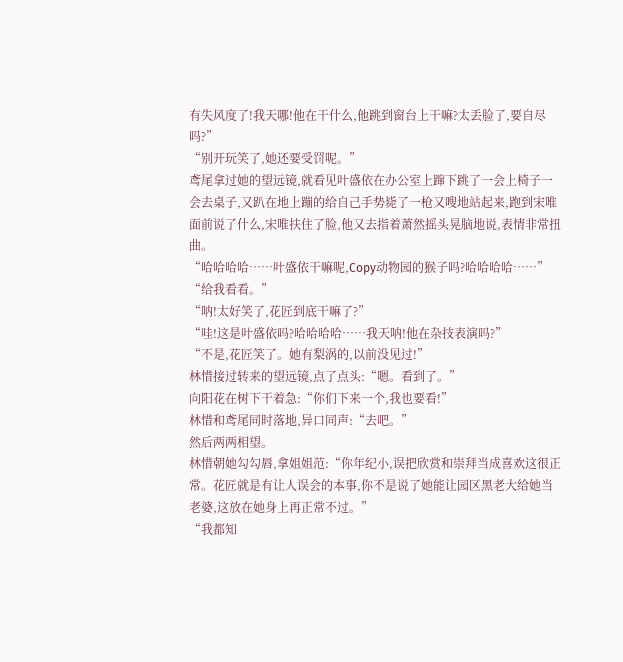有失风度了!我天哪!他在干什么,他跳到窗台上干嘛?太丢脸了,要自尽吗?”
“别开玩笑了,她还要受罚呢。”
鸢尾拿过她的望远镜,就看见叶盛依在办公室上蹿下跳了一会上椅子一会去桌子,又趴在地上蹦的给自己手势毙了一枪又嗖地站起来,跑到宋唯面前说了什么,宋唯扶住了脸,他又去指着萧然摇头晃脑地说,表情非常扭曲。
“哈哈哈哈……叶盛依干嘛呢,Copy动物园的猴子吗?哈哈哈哈……”
“给我看看。”
“呐!太好笑了,花匠到底干嘛了?”
“哇!这是叶盛依吗?哈哈哈哈……我天呐!他在杂技表演吗?”
“不是,花匠笑了。她有梨涡的,以前没见过!”
林惜接过转来的望远镜,点了点头:“嗯。看到了。”
向阳花在树下干着急:“你们下来一个,我也要看!”
林惜和鸢尾同时落地,异口同声:“去吧。”
然后两两相望。
林惜朝她勾勾唇,拿姐姐范:“你年纪小,误把欣赏和崇拜当成喜欢这很正常。花匠就是有让人误会的本事,你不是说了她能让园区黑老大给她当老婆,这放在她身上再正常不过。”
“我都知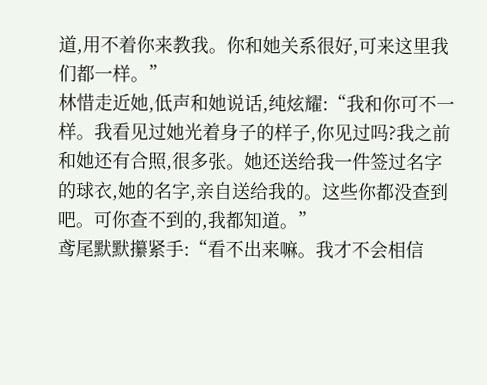道,用不着你来教我。你和她关系很好,可来这里我们都一样。”
林惜走近她,低声和她说话,纯炫耀:“我和你可不一样。我看见过她光着身子的样子,你见过吗?我之前和她还有合照,很多张。她还送给我一件签过名字的球衣,她的名字,亲自送给我的。这些你都没查到吧。可你查不到的,我都知道。”
鸢尾默默攥紧手:“看不出来嘛。我才不会相信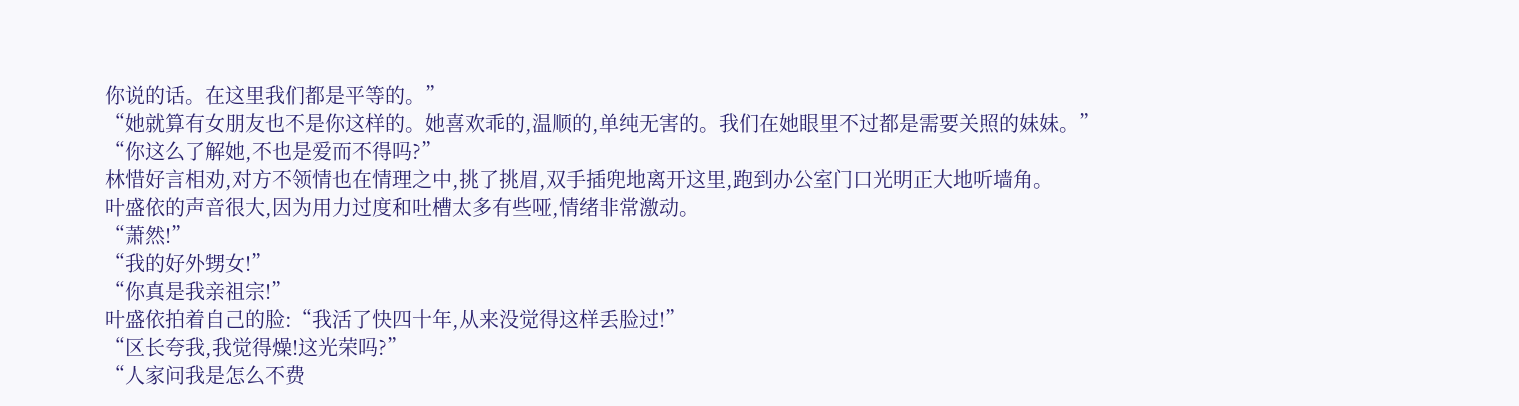你说的话。在这里我们都是平等的。”
“她就算有女朋友也不是你这样的。她喜欢乖的,温顺的,单纯无害的。我们在她眼里不过都是需要关照的妹妹。”
“你这么了解她,不也是爱而不得吗?”
林惜好言相劝,对方不领情也在情理之中,挑了挑眉,双手插兜地离开这里,跑到办公室门口光明正大地听墙角。
叶盛依的声音很大,因为用力过度和吐槽太多有些哑,情绪非常激动。
“萧然!”
“我的好外甥女!”
“你真是我亲祖宗!”
叶盛依拍着自己的脸:“我活了快四十年,从来没觉得这样丢脸过!”
“区长夸我,我觉得燥!这光荣吗?”
“人家问我是怎么不费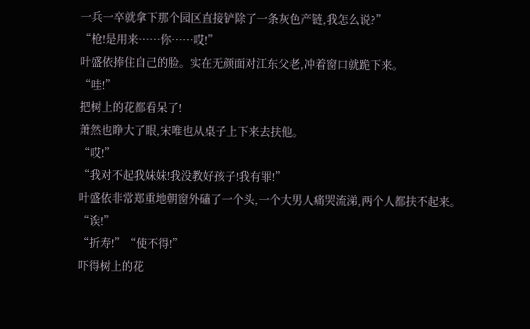一兵一卒就拿下那个园区直接铲除了一条灰色产链,我怎么说?”
“枪!是用来……你……哎!”
叶盛依捧住自己的脸。实在无颜面对江东父老,冲着窗口就跪下来。
“哇!”
把树上的花都看呆了!
萧然也睁大了眼,宋唯也从桌子上下来去扶他。
“哎!”
“我对不起我妹妹!我没教好孩子!我有罪!”
叶盛依非常郑重地朝窗外磕了一个头,一个大男人痛哭流涕,两个人都扶不起来。
“诶!”
“折寿!”“使不得!”
吓得树上的花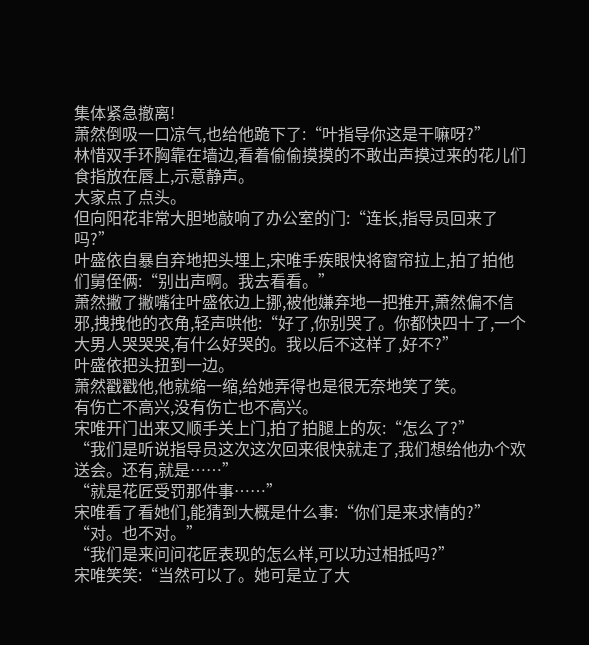集体紧急撤离!
萧然倒吸一口凉气,也给他跪下了:“叶指导你这是干嘛呀?”
林惜双手环胸靠在墙边,看着偷偷摸摸的不敢出声摸过来的花儿们食指放在唇上,示意静声。
大家点了点头。
但向阳花非常大胆地敲响了办公室的门:“连长,指导员回来了吗?”
叶盛依自暴自弃地把头埋上,宋唯手疾眼快将窗帘拉上,拍了拍他们舅侄俩:“别出声啊。我去看看。”
萧然撇了撇嘴往叶盛依边上挪,被他嫌弃地一把推开,萧然偏不信邪,拽拽他的衣角,轻声哄他:“好了,你别哭了。你都快四十了,一个大男人哭哭哭,有什么好哭的。我以后不这样了,好不?”
叶盛依把头扭到一边。
萧然戳戳他,他就缩一缩,给她弄得也是很无奈地笑了笑。
有伤亡不高兴,没有伤亡也不高兴。
宋唯开门出来又顺手关上门,拍了拍腿上的灰:“怎么了?”
“我们是听说指导员这次这次回来很快就走了,我们想给他办个欢送会。还有,就是……”
“就是花匠受罚那件事……”
宋唯看了看她们,能猜到大概是什么事:“你们是来求情的?”
“对。也不对。”
“我们是来问问花匠表现的怎么样,可以功过相抵吗?”
宋唯笑笑:“当然可以了。她可是立了大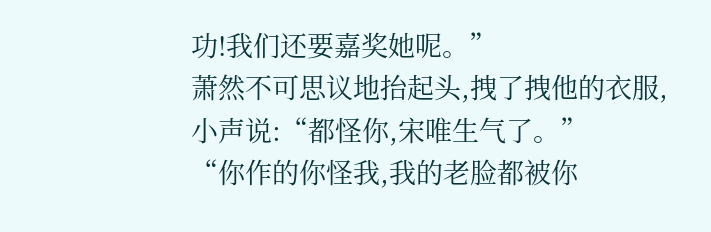功!我们还要嘉奖她呢。”
萧然不可思议地抬起头,拽了拽他的衣服,小声说:“都怪你,宋唯生气了。”
“你作的你怪我,我的老脸都被你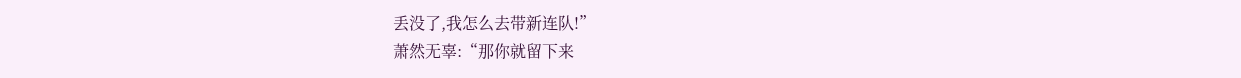丢没了,我怎么去带新连队!”
萧然无辜:“那你就留下来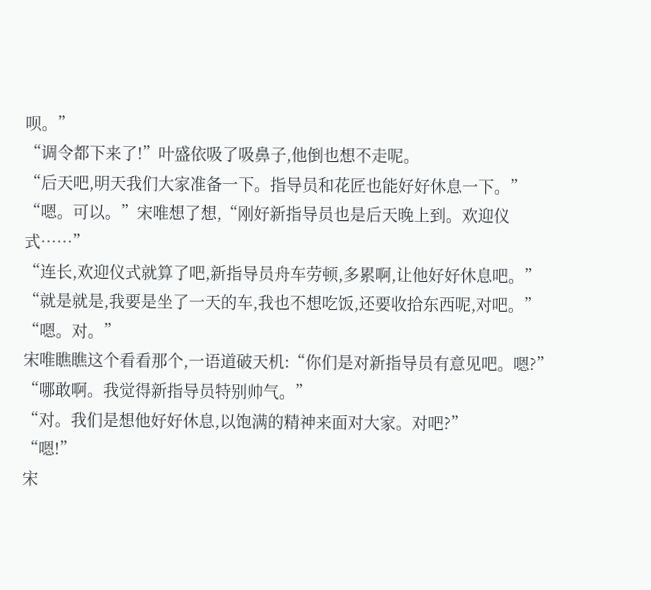呗。”
“调令都下来了!”叶盛依吸了吸鼻子,他倒也想不走呢。
“后天吧,明天我们大家准备一下。指导员和花匠也能好好休息一下。”
“嗯。可以。”宋唯想了想,“刚好新指导员也是后天晚上到。欢迎仪式……”
“连长,欢迎仪式就算了吧,新指导员舟车劳顿,多累啊,让他好好休息吧。”
“就是就是,我要是坐了一天的车,我也不想吃饭,还要收拾东西呢,对吧。”
“嗯。对。”
宋唯瞧瞧这个看看那个,一语道破天机:“你们是对新指导员有意见吧。嗯?”
“哪敢啊。我觉得新指导员特别帅气。”
“对。我们是想他好好休息,以饱满的精神来面对大家。对吧?”
“嗯!”
宋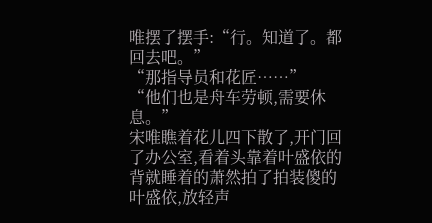唯摆了摆手:“行。知道了。都回去吧。”
“那指导员和花匠……”
“他们也是舟车劳顿,需要休息。”
宋唯瞧着花儿四下散了,开门回了办公室,看着头靠着叶盛依的背就睡着的萧然拍了拍装傻的叶盛依,放轻声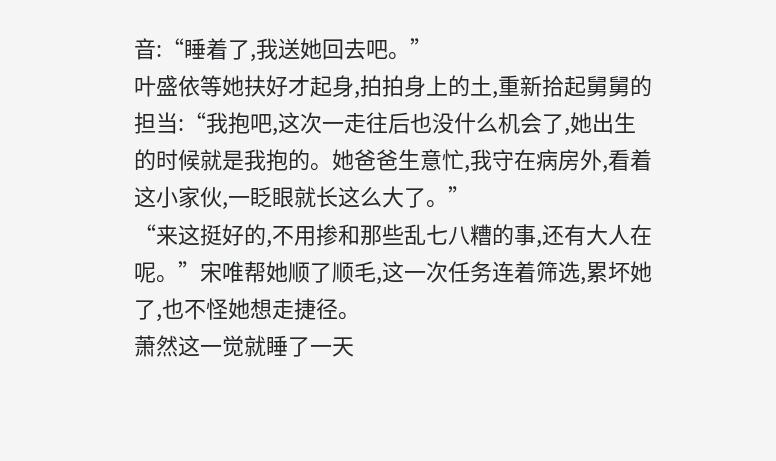音:“睡着了,我送她回去吧。”
叶盛依等她扶好才起身,拍拍身上的土,重新拾起舅舅的担当:“我抱吧,这次一走往后也没什么机会了,她出生的时候就是我抱的。她爸爸生意忙,我守在病房外,看着这小家伙,一眨眼就长这么大了。”
“来这挺好的,不用掺和那些乱七八糟的事,还有大人在呢。”宋唯帮她顺了顺毛,这一次任务连着筛选,累坏她了,也不怪她想走捷径。
萧然这一觉就睡了一天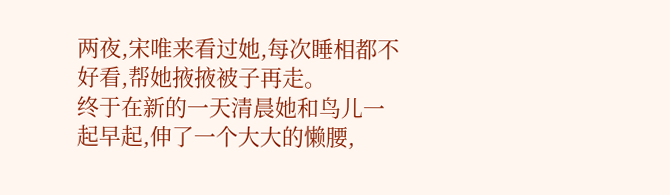两夜,宋唯来看过她,每次睡相都不好看,帮她掖掖被子再走。
终于在新的一天清晨她和鸟儿一起早起,伸了一个大大的懒腰,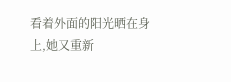看着外面的阳光晒在身上,她又重新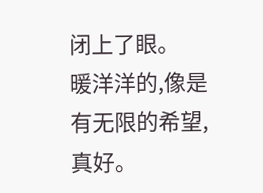闭上了眼。
暖洋洋的,像是有无限的希望,真好。